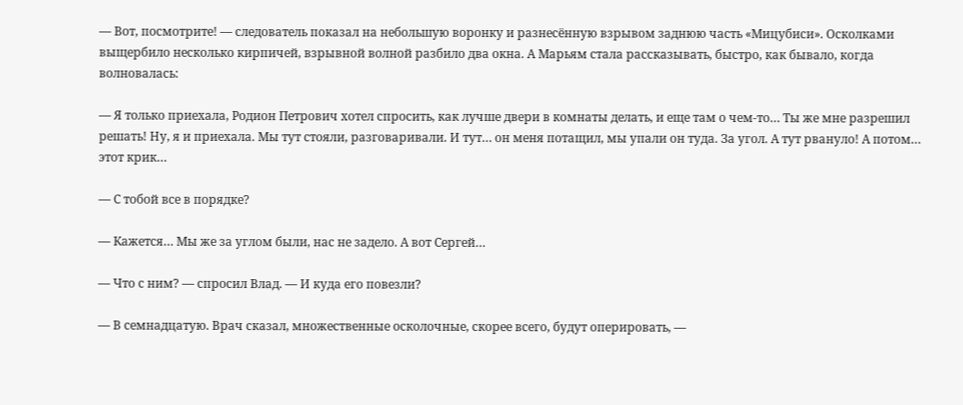— Вот, посмотрите! — следователь показал на небольшую воронку и разнесённую взрывом заднюю часть «Мицубиси». Осколками выщербило несколько кирпичей, взрывной волной разбило два окна. А Марьям стала рассказывать, быстро, как бывало, когда волновалась:

— Я только приехала, Родион Петрович хотел спросить, как лучше двери в комнаты делать, и еще там о чем-то… Ты же мне разрешил решать! Ну, я и приехала. Мы тут стояли, разговаривали. И тут… он меня потащил, мы упали он туда. За угол. А тут рвануло! А потом… этот крик…

— С тобой все в порядке?

— Кажется… Мы же за углом были, нас не задело. А вот Сергей…

— Что с ним? — спросил Влад. — И куда его повезли?

— В семнадцатую. Врач сказал, множественные осколочные, скорее всего, будут оперировать, —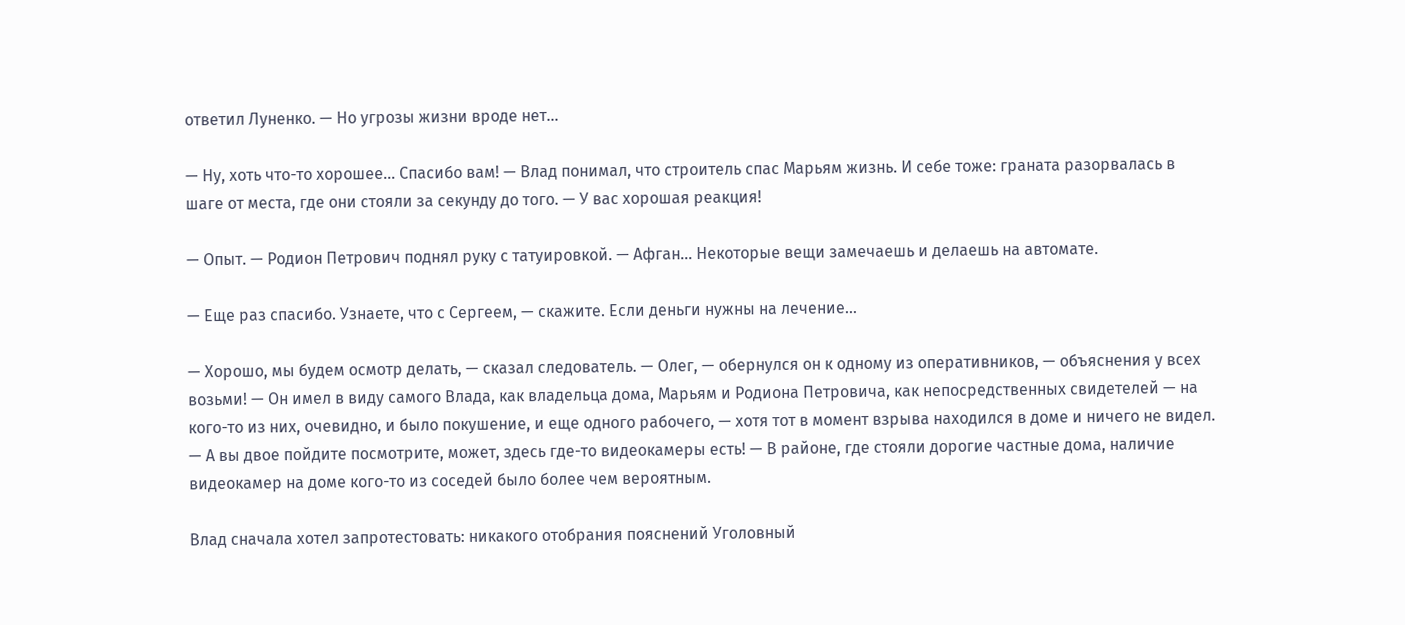ответил Луненко. — Но угрозы жизни вроде нет…

— Ну, хоть что-то хорошее… Спасибо вам! — Влад понимал, что строитель спас Марьям жизнь. И себе тоже: граната разорвалась в шаге от места, где они стояли за секунду до того. — У вас хорошая реакция!

— Опыт. — Родион Петрович поднял руку с татуировкой. — Афган… Некоторые вещи замечаешь и делаешь на автомате.

— Еще раз спасибо. Узнаете, что с Сергеем, — скажите. Если деньги нужны на лечение…

— Хорошо, мы будем осмотр делать, — сказал следователь. — Олег, — обернулся он к одному из оперативников, — объяснения у всех возьми! — Он имел в виду самого Влада, как владельца дома, Марьям и Родиона Петровича, как непосредственных свидетелей — на кого-то из них, очевидно, и было покушение, и еще одного рабочего, — хотя тот в момент взрыва находился в доме и ничего не видел. — А вы двое пойдите посмотрите, может, здесь где-то видеокамеры есть! — В районе, где стояли дорогие частные дома, наличие видеокамер на доме кого-то из соседей было более чем вероятным.

Влад сначала хотел запротестовать: никакого отобрания пояснений Уголовный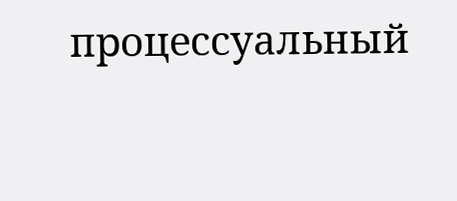процессуальный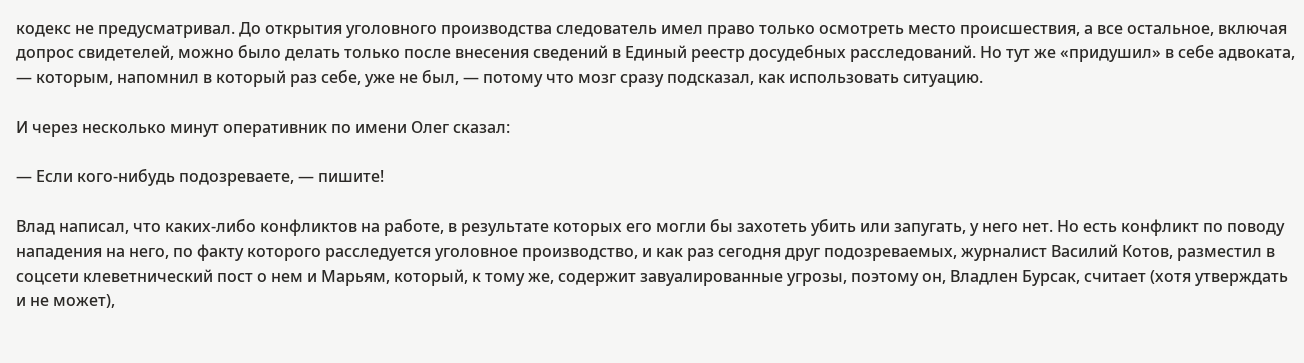кодекс не предусматривал. До открытия уголовного производства следователь имел право только осмотреть место происшествия, а все остальное, включая допрос свидетелей, можно было делать только после внесения сведений в Единый реестр досудебных расследований. Но тут же «придушил» в себе адвоката, — которым, напомнил в который раз себе, уже не был, — потому что мозг сразу подсказал, как использовать ситуацию.

И через несколько минут оперативник по имени Олег сказал:

— Если кого-нибудь подозреваете, — пишите!

Влад написал, что каких-либо конфликтов на работе, в результате которых его могли бы захотеть убить или запугать, у него нет. Но есть конфликт по поводу нападения на него, по факту которого расследуется уголовное производство, и как раз сегодня друг подозреваемых, журналист Василий Котов, разместил в соцсети клеветнический пост о нем и Марьям, который, к тому же, содержит завуалированные угрозы, поэтому он, Владлен Бурсак, считает (хотя утверждать и не может),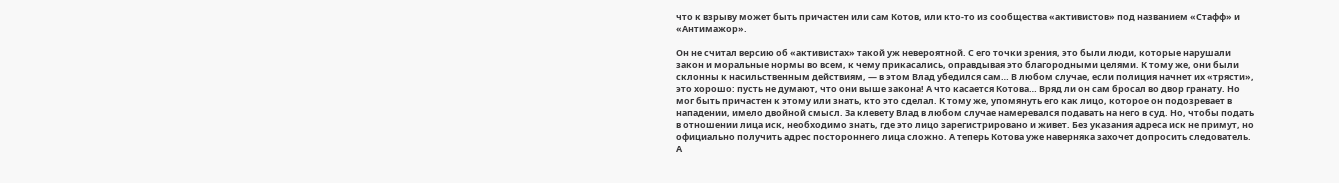что к взрыву может быть причастен или сам Котов, или кто-то из сообщества «активистов» под названием «Стафф» и «Антимажор».

Он не считал версию об «активистах» такой уж невероятной. С его точки зрения, это были люди, которые нарушали закон и моральные нормы во всем, к чему прикасались, оправдывая это благородными целями. К тому же, они были склонны к насильственным действиям, — в этом Влад убедился сам… В любом случае, если полиция начнет их «трясти», это хорошо: пусть не думают, что они выше закона! А что касается Котова… Вряд ли он сам бросал во двор гранату. Но мог быть причастен к этому или знать, кто это сделал. К тому же, упомянуть его как лицо, которое он подозревает в нападении, имело двойной смысл. За клевету Влад в любом случае намеревался подавать на него в суд. Но, чтобы подать в отношении лица иск, необходимо знать, где это лицо зарегистрировано и живет. Без указания адреса иск не примут, но официально получить адрес постороннего лица сложно. А теперь Котова уже наверняка захочет допросить следователь. А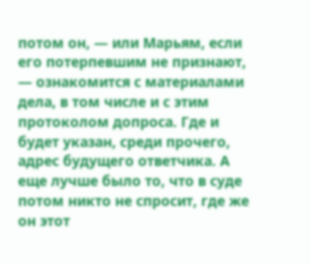потом он, — или Марьям, если его потерпевшим не признают, — ознакомится с материалами дела, в том числе и с этим протоколом допроса. Где и будет указан, среди прочего, адрес будущего ответчика. А еще лучше было то, что в суде потом никто не спросит, где же он этот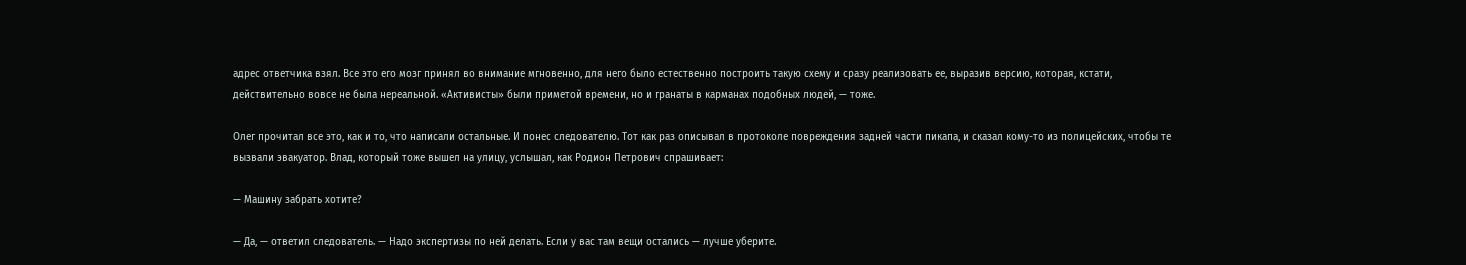адрес ответчика взял. Все это его мозг принял во внимание мгновенно, для него было естественно построить такую схему и сразу реализовать ее, выразив версию, которая, кстати, действительно вовсе не была нереальной. «Активисты» были приметой времени, но и гранаты в карманах подобных людей, — тоже.

Олег прочитал все это, как и то, что написали остальные. И понес следователю. Тот как раз описывал в протоколе повреждения задней части пикапа, и сказал кому-то из полицейских, чтобы те вызвали эвакуатор. Влад, который тоже вышел на улицу, услышал, как Родион Петрович спрашивает:

— Машину забрать хотите?

— Да, — ответил следователь. — Надо экспертизы по ней делать. Если у вас там вещи остались — лучше уберите.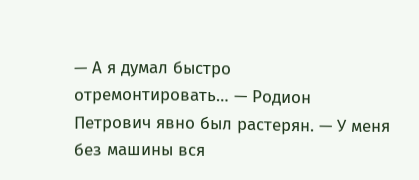— А я думал быстро отремонтировать… — Родион Петрович явно был растерян. — У меня без машины вся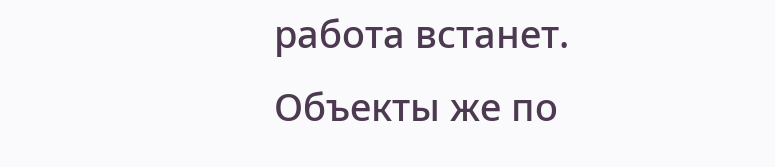работа встанет. Объекты же по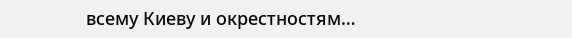всему Киеву и окрестностям…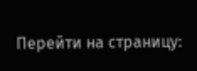Перейти на страницу: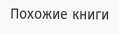Похожие книги